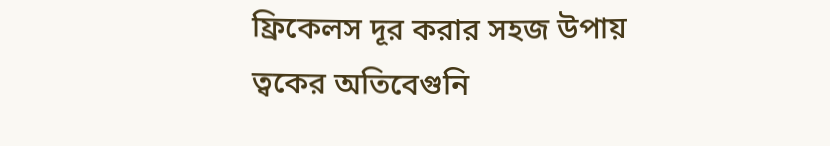ফ্রিকেলস দূর করার সহজ উপায়
ত্বকের অতিবেগুনি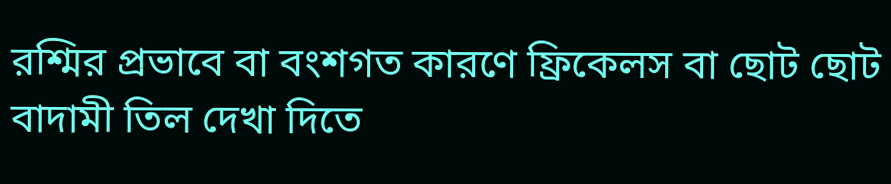রশ্মির প্রভাবে বা বংশগত কারণে ফ্রিকেলস বা ছোট ছোট বাদামী তিল দেখা দিতে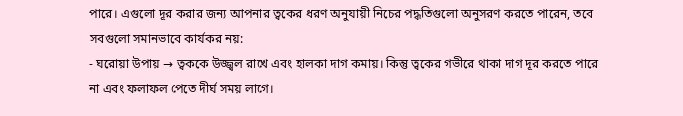পারে। এগুলো দূর করার জন্য আপনার ত্বকের ধরণ অনুযায়ী নিচের পদ্ধতিগুলো অনুসরণ করতে পারেন, তবে সবগুলো সমানভাবে কার্যকর নয়:
- ঘরোয়া উপায় → ত্বককে উজ্জ্বল রাখে এবং হালকা দাগ কমায়। কিন্তু ত্বকের গভীরে থাকা দাগ দূর করতে পারে না এবং ফলাফল পেতে দীর্ঘ সময় লাগে।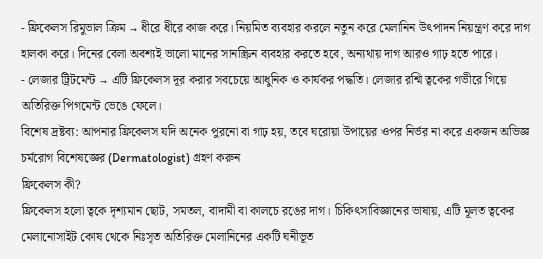- ফ্রিকেলস রিমুভাল ক্রিম → ধীরে ধীরে কাজ করে। নিয়মিত ব্যবহার করলে নতুন করে মেলানিন উৎপাদন নিয়ন্ত্রণ করে দাগ হালকা করে। দিনের বেলা অবশ্যই ভালো মানের সানস্ক্রিন ব্যবহার করতে হবে, অন্যথায় দাগ আরও গাঢ় হতে পারে।
- লেজার ট্রিটমেন্ট → এটি ফ্রিকেলস দূর করার সবচেয়ে আধুনিক ও কার্যকর পদ্ধতি। লেজার রশ্মি ত্বকের গভীরে গিয়ে অতিরিক্ত পিগমেন্ট ভেঙে ফেলে।
বিশেষ দ্রষ্টব্য: আপনার ফ্রিকেলস যদি অনেক পুরনো বা গাঢ় হয়, তবে ঘরোয়া উপায়ের ওপর নির্ভর না করে একজন অভিজ্ঞ চর্মরোগ বিশেষজ্ঞের (Dermatologist) গ্রহণ করুন
ফ্রিকেলস কী?
ফ্রিকেলস হলো ত্বকে দৃশ্যমান ছোট, সমতল, বাদামী বা কালচে রঙের দাগ। চিকিৎসাবিজ্ঞানের ভাষায়, এটি মূলত ত্বকের মেলানোসাইট কোষ থেকে নিঃসৃত অতিরিক্ত মেলানিনের একটি ঘনীভূত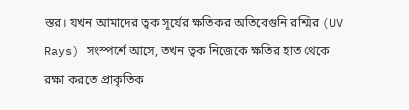স্তর। যখন আমাদের ত্বক সূর্যের ক্ষতিকর অতিবেগুনি রশ্মির (UV Rays) সংস্পর্শে আসে, তখন ত্বক নিজেকে ক্ষতির হাত থেকে রক্ষা করতে প্রাকৃতিক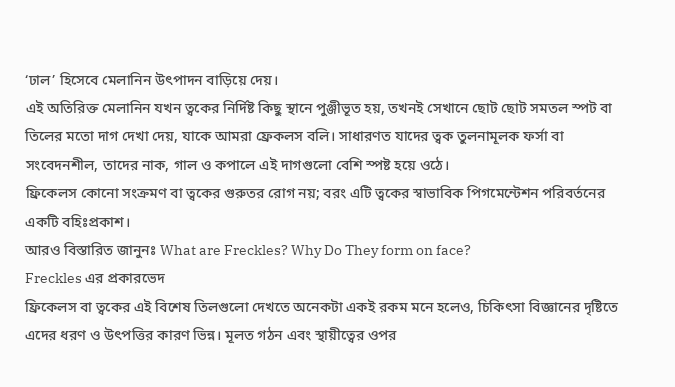‘ঢাল’ হিসেবে মেলানিন উৎপাদন বাড়িয়ে দেয়।
এই অতিরিক্ত মেলানিন যখন ত্বকের নির্দিষ্ট কিছু স্থানে পুঞ্জীভূত হয়, তখনই সেখানে ছোট ছোট সমতল স্পট বা তিলের মতো দাগ দেখা দেয়, যাকে আমরা ফ্রেকলস বলি। সাধারণত যাদের ত্বক তুলনামূলক ফর্সা বা সংবেদনশীল, তাদের নাক, গাল ও কপালে এই দাগগুলো বেশি স্পষ্ট হয়ে ওঠে।
ফ্রিকেলস কোনো সংক্রমণ বা ত্বকের গুরুতর রোগ নয়; বরং এটি ত্বকের স্বাভাবিক পিগমেন্টেশন পরিবর্তনের একটি বহিঃপ্রকাশ।
আরও বিস্তারিত জানুনঃ What are Freckles? Why Do They form on face?
Freckles এর প্রকারভেদ
ফ্রিকেলস বা ত্বকের এই বিশেষ তিলগুলো দেখতে অনেকটা একই রকম মনে হলেও, চিকিৎসা বিজ্ঞানের দৃষ্টিতে এদের ধরণ ও উৎপত্তির কারণ ভিন্ন। মূলত গঠন এবং স্থায়ীত্বের ওপর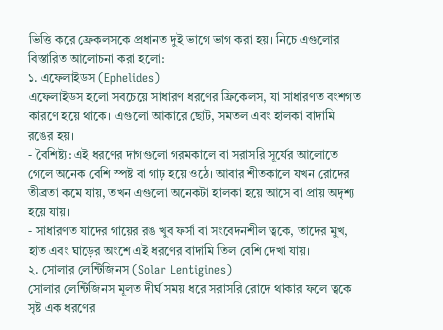ভিত্তি করে ফ্রেকলসকে প্রধানত দুই ভাগে ভাগ করা হয়। নিচে এগুলোর বিস্তারিত আলোচনা করা হলো:
১. এফেলাইডস (Ephelides)
এফেলাইডস হলো সবচেয়ে সাধারণ ধরণের ফ্রিকেলস, যা সাধারণত বংশগত কারণে হয়ে থাকে। এগুলো আকারে ছোট, সমতল এবং হালকা বাদামি রঙের হয়।
- বৈশিষ্ট্য: এই ধরণের দাগগুলো গরমকালে বা সরাসরি সূর্যের আলোতে গেলে অনেক বেশি স্পষ্ট বা গাঢ় হয়ে ওঠে। আবার শীতকালে যখন রোদের তীব্রতা কমে যায়, তখন এগুলো অনেকটা হালকা হয়ে আসে বা প্রায় অদৃশ্য হয়ে যায়।
- সাধারণত যাদের গায়ের রঙ খুব ফর্সা বা সংবেদনশীল ত্বকে, তাদের মুখ, হাত এবং ঘাড়ের অংশে এই ধরণের বাদামি তিল বেশি দেখা যায়।
২. সোলার লেন্টিজিনস (Solar Lentigines)
সোলার লেন্টিজিনস মূলত দীর্ঘ সময় ধরে সরাসরি রোদে থাকার ফলে ত্বকে সৃষ্ট এক ধরণের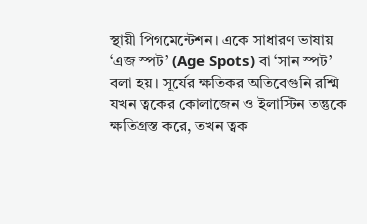স্থায়ী পিগমেন্টেশন। একে সাধারণ ভাষায় ‘এজ স্পট’ (Age Spots) বা ‘সান স্পট’ বলা হয়। সূর্যের ক্ষতিকর অতিবেগুনি রশ্মি যখন ত্বকের কোলাজেন ও ইলাস্টিন তন্তুকে ক্ষতিগ্রস্ত করে, তখন ত্বক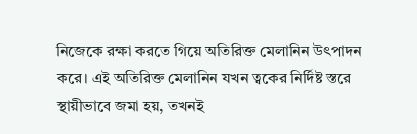নিজেকে রক্ষা করতে গিয়ে অতিরিক্ত মেলানিন উৎপাদন করে। এই অতিরিক্ত মেলানিন যখন ত্বকের নির্দিষ্ট স্তরে স্থায়ীভাবে জমা হয়, তখনই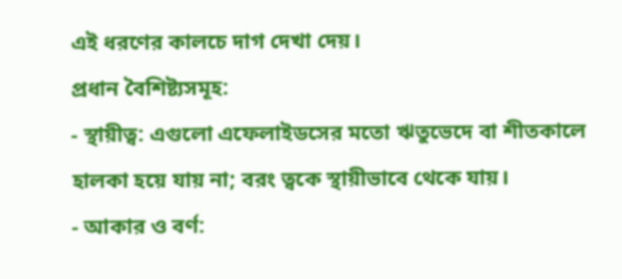এই ধরণের কালচে দাগ দেখা দেয়।
প্রধান বৈশিষ্ট্যসমূহ:
- স্থায়ীত্ব: এগুলো এফেলাইডসের মতো ঋতুভেদে বা শীতকালে হালকা হয়ে যায় না; বরং ত্বকে স্থায়ীভাবে থেকে যায়।
- আকার ও বর্ণ: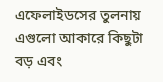এফেলাইডসের তুলনায় এগুলো আকারে কিছুটা বড় এবং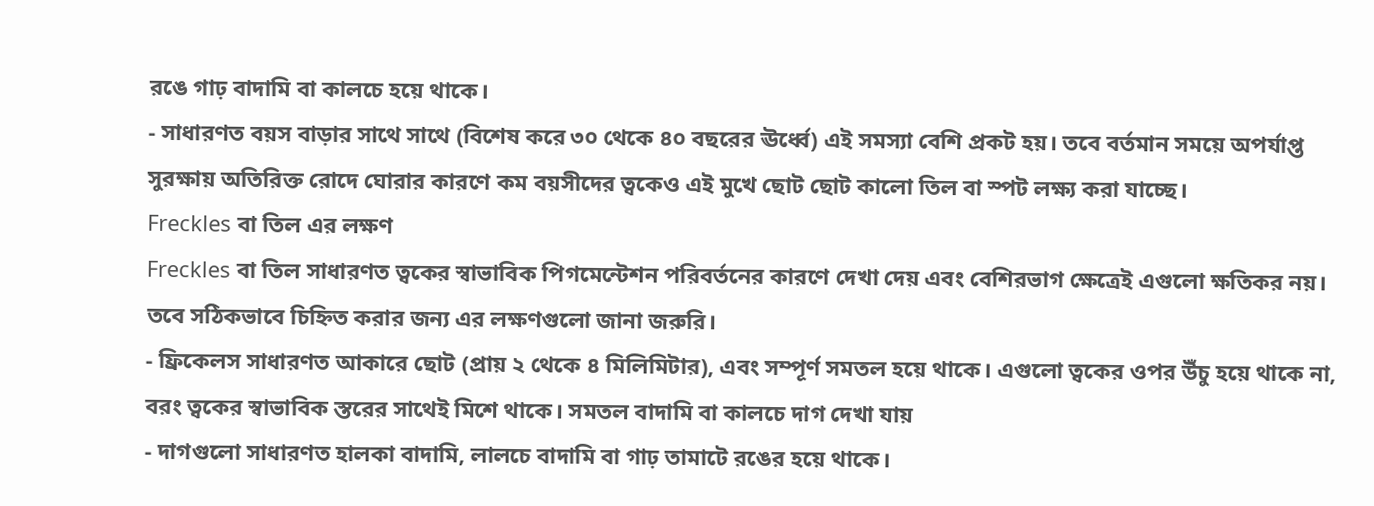রঙে গাঢ় বাদামি বা কালচে হয়ে থাকে।
- সাধারণত বয়স বাড়ার সাথে সাথে (বিশেষ করে ৩০ থেকে ৪০ বছরের ঊর্ধ্বে) এই সমস্যা বেশি প্রকট হয়। তবে বর্তমান সময়ে অপর্যাপ্ত সুরক্ষায় অতিরিক্ত রোদে ঘোরার কারণে কম বয়সীদের ত্বকেও এই মুখে ছোট ছোট কালো তিল বা স্পট লক্ষ্য করা যাচ্ছে।
Freckles বা তিল এর লক্ষণ
Freckles বা তিল সাধারণত ত্বকের স্বাভাবিক পিগমেন্টেশন পরিবর্তনের কারণে দেখা দেয় এবং বেশিরভাগ ক্ষেত্রেই এগুলো ক্ষতিকর নয়। তবে সঠিকভাবে চিহ্নিত করার জন্য এর লক্ষণগুলো জানা জরুরি।
- ফ্রিকেলস সাধারণত আকারে ছোট (প্রায় ২ থেকে ৪ মিলিমিটার), এবং সম্পূর্ণ সমতল হয়ে থাকে। এগুলো ত্বকের ওপর উঁচু হয়ে থাকে না, বরং ত্বকের স্বাভাবিক স্তরের সাথেই মিশে থাকে। সমতল বাদামি বা কালচে দাগ দেখা যায়
- দাগগুলো সাধারণত হালকা বাদামি, লালচে বাদামি বা গাঢ় তামাটে রঙের হয়ে থাকে।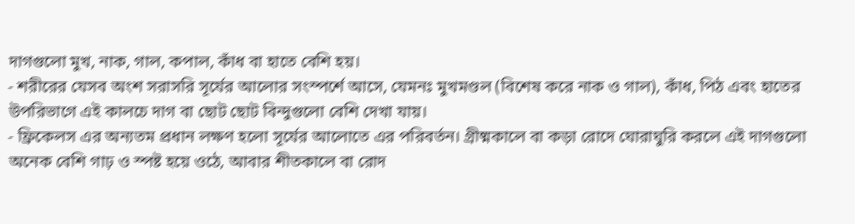দাগগুলো মুখ, নাক, গাল, কপাল, কাঁধ বা হাতে বেশি হয়।
- শরীরের যেসব অংশ সরাসরি সূর্যের আলোর সংস্পর্শে আসে, যেমনঃ মুখমণ্ডল (বিশেষ করে নাক ও গাল), কাঁধ, পিঠ এবং হাতের উপরিভাগে এই কালচে দাগ বা ছোট ছোট বিন্দুগুলো বেশি দেখা যায়।
- ফ্রিকেলস এর অন্যতম প্রধান লক্ষণ হলো সূর্যের আলোতে এর পরিবর্তন। গ্রীষ্মকালে বা কড়া রোদে ঘোরাঘুরি করলে এই দাগগুলো অনেক বেশি গাঢ় ও স্পষ্ট হয়ে ওঠে, আবার শীতকালে বা রোদ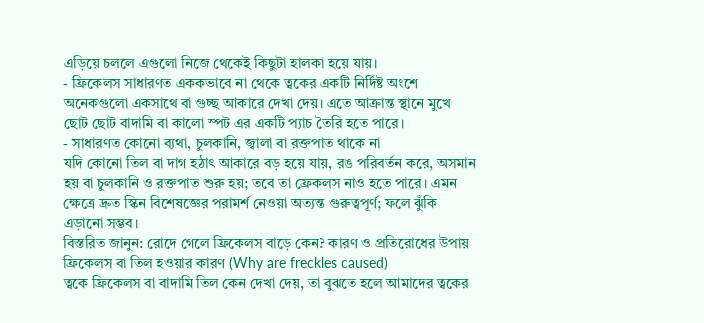এড়িয়ে চললে এগুলো নিজে থেকেই কিছুটা হালকা হয়ে যায়।
- ফ্রিকেলস সাধারণত এককভাবে না থেকে ত্বকের একটি নির্দিষ্ট অংশে অনেকগুলো একসাথে বা গুচ্ছ আকারে দেখা দেয়। এতে আক্রান্ত স্থানে মুখে ছোট ছোট বাদামি বা কালো স্পট এর একটি প্যাচ তৈরি হতে পারে।
- সাধারণত কোনো ব্যথা, চুলকানি, জ্বালা বা রক্তপাত থাকে না
যদি কোনো তিল বা দাগ হঠাৎ আকারে বড় হয়ে যায়, রঙ পরিবর্তন করে, অসমান হয় বা চুলকানি ও রক্তপাত শুরু হয়; তবে তা ফ্রেকলস নাও হতে পারে। এমন ক্ষেত্রে দ্রুত স্কিন বিশেষজ্ঞের পরামর্শ নেওয়া অত্যন্ত গুরুত্বপূর্ণ; ফলে ঝুঁকি এড়ানো সম্ভব।
বিস্তরিত জানুন: রোদে গেলে ফ্রিকেলস বাড়ে কেন? কারণ ও প্রতিরোধের উপায়
ফ্রিকেলস বা তিল হওয়ার কারণ (Why are freckles caused)
ত্বকে ফ্রিকেলস বা বাদামি তিল কেন দেখা দেয়, তা বুঝতে হলে আমাদের ত্বকের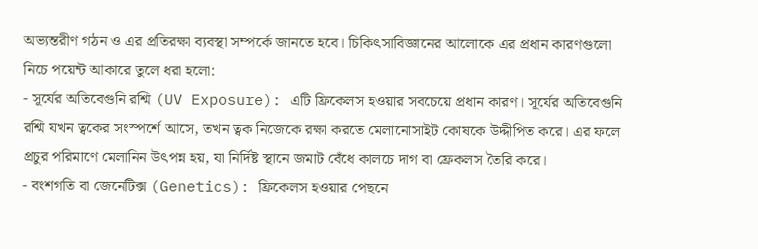অভ্যন্তরীণ গঠন ও এর প্রতিরক্ষা ব্যবস্থা সম্পর্কে জানতে হবে। চিকিৎসাবিজ্ঞানের আলোকে এর প্রধান কারণগুলো নিচে পয়েন্ট আকারে তুলে ধরা হলো:
- সূর্যের অতিবেগুনি রশ্মি (UV Exposure): এটি ফ্রিকেলস হওয়ার সবচেয়ে প্রধান কারণ। সূর্যের অতিবেগুনি রশ্মি যখন ত্বকের সংস্পর্শে আসে, তখন ত্বক নিজেকে রক্ষা করতে মেলানোসাইট কোষকে উদ্দীপিত করে। এর ফলে প্রচুর পরিমাণে মেলানিন উৎপন্ন হয়, যা নির্দিষ্ট স্থানে জমাট বেঁধে কালচে দাগ বা ফ্রেকলস তৈরি করে।
- বংশগতি বা জেনেটিক্স (Genetics): ফ্রিকেলস হওয়ার পেছনে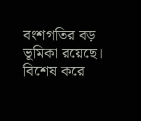বংশগতির বড় ভূমিকা রয়েছে। বিশেষ করে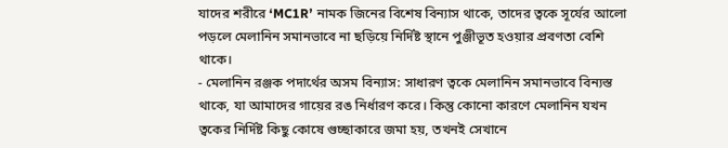যাদের শরীরে ‘MC1R’ নামক জিনের বিশেষ বিন্যাস থাকে, তাদের ত্বকে সূর্যের আলো পড়লে মেলানিন সমানভাবে না ছড়িয়ে নির্দিষ্ট স্থানে পুঞ্জীভূত হওয়ার প্রবণতা বেশি থাকে।
- মেলানিন রঞ্জক পদার্থের অসম বিন্যাস: সাধারণ ত্বকে মেলানিন সমানভাবে বিন্যস্ত থাকে, যা আমাদের গায়ের রঙ নির্ধারণ করে। কিন্তু কোনো কারণে মেলানিন যখন ত্বকের নির্দিষ্ট কিছু কোষে গুচ্ছাকারে জমা হয়, তখনই সেখানে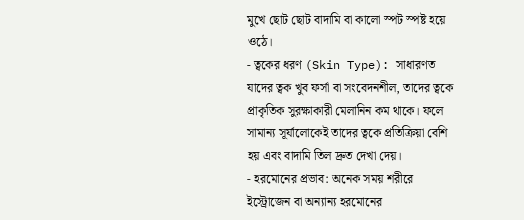মুখে ছোট ছোট বাদামি বা কালো স্পট স্পষ্ট হয়ে ওঠে।
- ত্বকের ধরণ (Skin Type): সাধারণত যাদের ত্বক খুব ফর্সা বা সংবেদনশীল, তাদের ত্বকে প্রাকৃতিক সুরক্ষাকারী মেলানিন কম থাকে। ফলে সামান্য সূর্যালোকেই তাদের ত্বকে প্রতিক্রিয়া বেশি হয় এবং বাদামি তিল দ্রুত দেখা দেয়।
- হরমোনের প্রভাব: অনেক সময় শরীরে ইস্ট্রোজেন বা অন্যান্য হরমোনের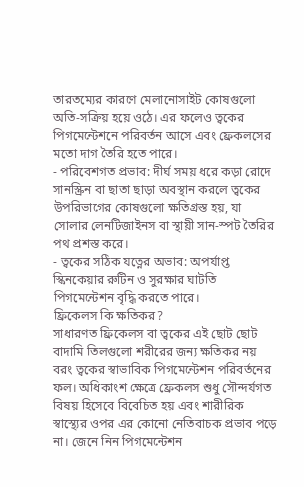তারতম্যের কারণে মেলানোসাইট কোষগুলো অতি-সক্রিয় হয়ে ওঠে। এর ফলেও ত্বকের পিগমেন্টেশনে পরিবর্তন আসে এবং ফ্রেকলসের মতো দাগ তৈরি হতে পারে।
- পরিবেশগত প্রভাব: দীর্ঘ সময় ধরে কড়া রোদে সানস্ক্রিন বা ছাতা ছাড়া অবস্থান করলে ত্বকের উপরিভাগের কোষগুলো ক্ষতিগ্রস্ত হয়, যা সোলার লেনটিজাইনস বা স্থায়ী সান-স্পট তৈরির পথ প্রশস্ত করে।
- ত্বকের সঠিক যত্নের অভাব: অপর্যাপ্ত স্কিনকেয়ার রুটিন ও সুরক্ষার ঘাটতি পিগমেন্টেশন বৃদ্ধি করতে পারে।
ফ্রিকেলস কি ক্ষতিকর?
সাধারণত ফ্রিকেলস বা ত্বকের এই ছোট ছোট বাদামি তিলগুলো শরীরের জন্য ক্ষতিকর নয় বরং ত্বকের স্বাভাবিক পিগমেন্টেশন পরিবর্তনের ফল। অধিকাংশ ক্ষেত্রে ফ্রেকলস শুধু সৌন্দর্যগত বিষয় হিসেবে বিবেচিত হয় এবং শারীরিক স্বাস্থ্যের ওপর এর কোনো নেতিবাচক প্রভাব পড়ে না। জেনে নিন পিগমেন্টেশন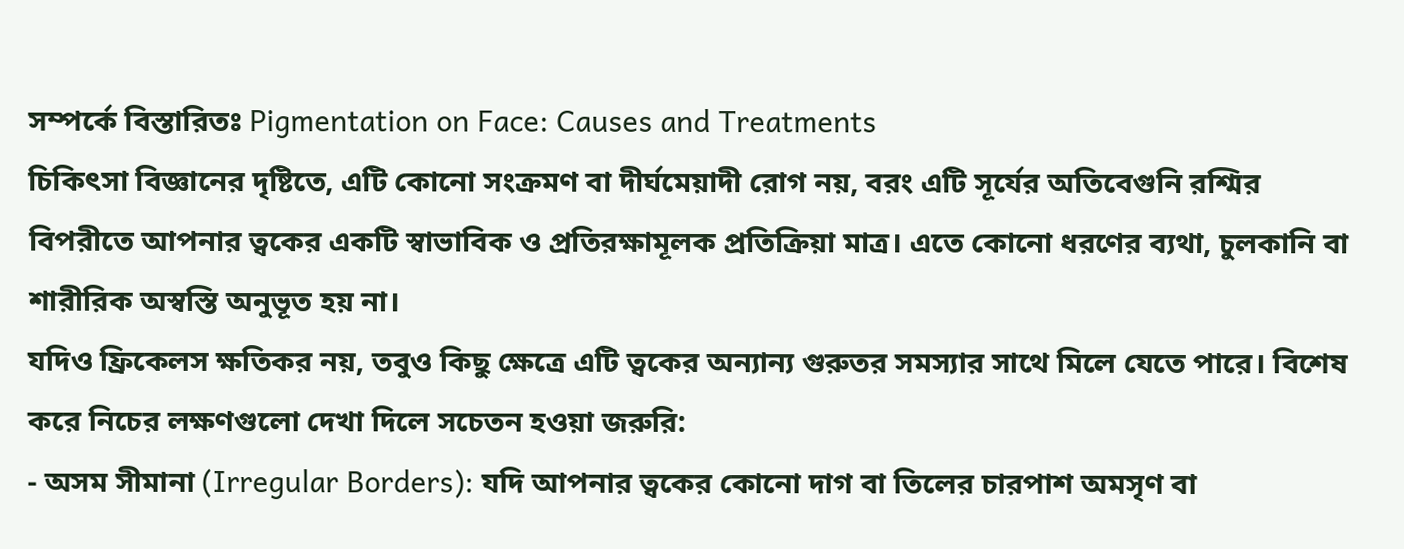সম্পর্কে বিস্তারিতঃ Pigmentation on Face: Causes and Treatments
চিকিৎসা বিজ্ঞানের দৃষ্টিতে, এটি কোনো সংক্রমণ বা দীর্ঘমেয়াদী রোগ নয়, বরং এটি সূর্যের অতিবেগুনি রশ্মির বিপরীতে আপনার ত্বকের একটি স্বাভাবিক ও প্রতিরক্ষামূলক প্রতিক্রিয়া মাত্র। এতে কোনো ধরণের ব্যথা, চুলকানি বা শারীরিক অস্বস্তি অনুভূত হয় না।
যদিও ফ্রিকেলস ক্ষতিকর নয়, তবুও কিছু ক্ষেত্রে এটি ত্বকের অন্যান্য গুরুতর সমস্যার সাথে মিলে যেতে পারে। বিশেষ করে নিচের লক্ষণগুলো দেখা দিলে সচেতন হওয়া জরুরি:
- অসম সীমানা (Irregular Borders): যদি আপনার ত্বকের কোনো দাগ বা তিলের চারপাশ অমসৃণ বা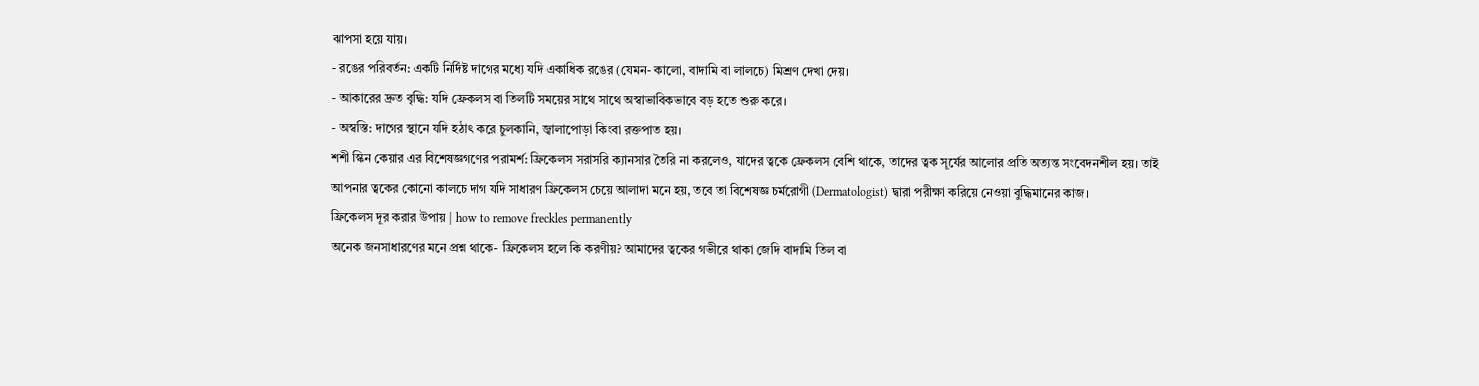ঝাপসা হয়ে যায়।
- রঙের পরিবর্তন: একটি নির্দিষ্ট দাগের মধ্যে যদি একাধিক রঙের (যেমন- কালো, বাদামি বা লালচে) মিশ্রণ দেখা দেয়।
- আকারের দ্রুত বৃদ্ধি: যদি ফ্রেকলস বা তিলটি সময়ের সাথে সাথে অস্বাভাবিকভাবে বড় হতে শুরু করে।
- অস্বস্তি: দাগের স্থানে যদি হঠাৎ করে চুলকানি, জ্বালাপোড়া কিংবা রক্তপাত হয়।
শশী স্কিন কেয়ার এর বিশেষজ্ঞগণের পরামর্শ: ফ্রিকেলস সরাসরি ক্যানসার তৈরি না করলেও, যাদের ত্বকে ফ্রেকলস বেশি থাকে, তাদের ত্বক সূর্যের আলোর প্রতি অত্যন্ত সংবেদনশীল হয়। তাই আপনার ত্বকের কোনো কালচে দাগ যদি সাধারণ ফ্রিকেলস চেয়ে আলাদা মনে হয়, তবে তা বিশেষজ্ঞ চর্মরোগী (Dermatologist) দ্বারা পরীক্ষা করিয়ে নেওয়া বুদ্ধিমানের কাজ।
ফ্রিকেলস দূর করার উপায় | how to remove freckles permanently
অনেক জনসাধারণের মনে প্রশ্ন থাকে- ফ্রিকেলস হলে কি করণীয়? আমাদের ত্বকের গভীরে থাকা জেদি বাদামি তিল বা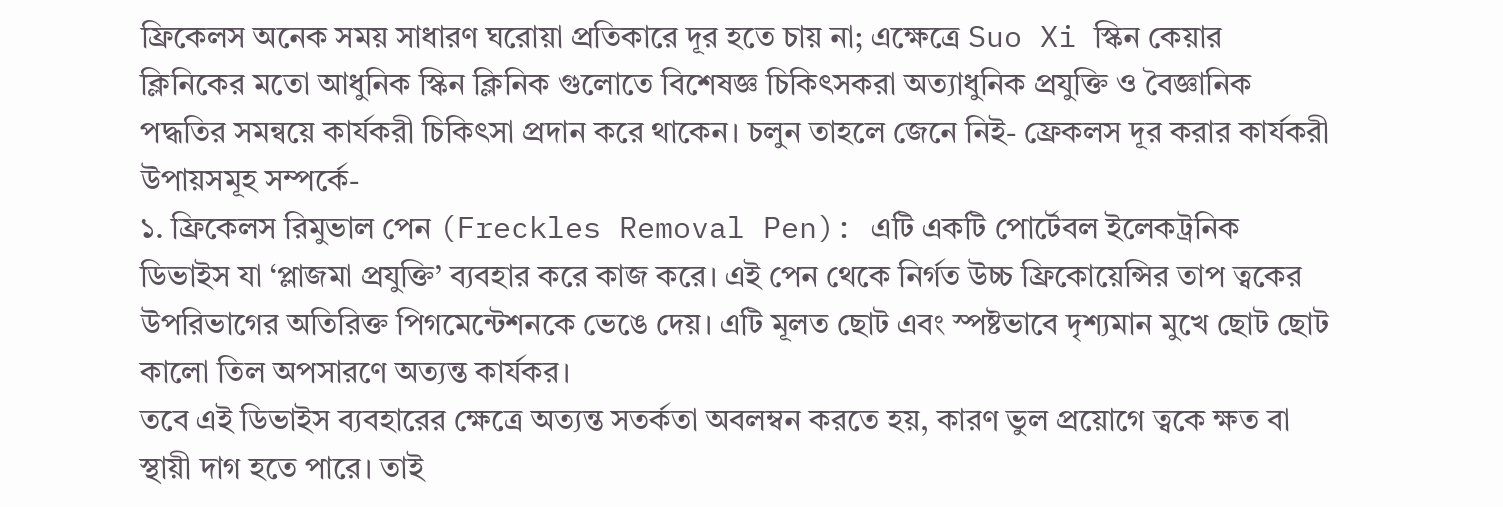ফ্রিকেলস অনেক সময় সাধারণ ঘরোয়া প্রতিকারে দূর হতে চায় না; এক্ষেত্রে Suo Xi স্কিন কেয়ার ক্লিনিকের মতো আধুনিক স্কিন ক্লিনিক গুলোতে বিশেষজ্ঞ চিকিৎসকরা অত্যাধুনিক প্রযুক্তি ও বৈজ্ঞানিক পদ্ধতির সমন্বয়ে কার্যকরী চিকিৎসা প্রদান করে থাকেন। চলুন তাহলে জেনে নিই- ফ্রেকলস দূর করার কার্যকরী উপায়সমূহ সম্পর্কে-
১. ফ্রিকেলস রিমুভাল পেন (Freckles Removal Pen): এটি একটি পোর্টেবল ইলেকট্রনিক ডিভাইস যা ‘প্লাজমা প্রযুক্তি’ ব্যবহার করে কাজ করে। এই পেন থেকে নির্গত উচ্চ ফ্রিকোয়েন্সির তাপ ত্বকের উপরিভাগের অতিরিক্ত পিগমেন্টেশনকে ভেঙে দেয়। এটি মূলত ছোট এবং স্পষ্টভাবে দৃশ্যমান মুখে ছোট ছোট কালো তিল অপসারণে অত্যন্ত কার্যকর।
তবে এই ডিভাইস ব্যবহারের ক্ষেত্রে অত্যন্ত সতর্কতা অবলম্বন করতে হয়, কারণ ভুল প্রয়োগে ত্বকে ক্ষত বা স্থায়ী দাগ হতে পারে। তাই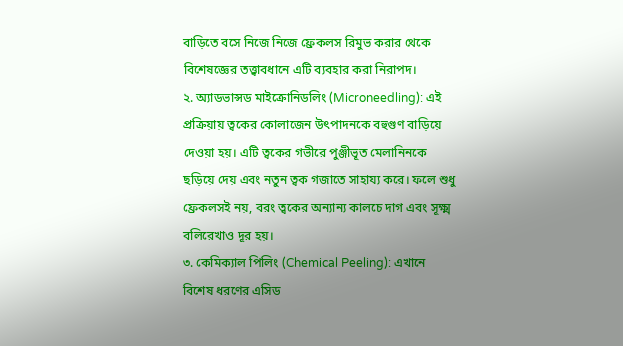বাড়িতে বসে নিজে নিজে ফ্রেকলস রিমুভ করার থেকে বিশেষজ্ঞের তত্ত্বাবধানে এটি ব্যবহার করা নিরাপদ।
২. অ্যাডভান্সড মাইক্রোনিডলিং (Microneedling): এই প্রক্রিয়ায় ত্বকের কোলাজেন উৎপাদনকে বহুগুণ বাড়িয়ে দেওয়া হয়। এটি ত্বকের গভীরে পুঞ্জীভূত মেলানিনকে ছড়িয়ে দেয় এবং নতুন ত্বক গজাতে সাহায্য করে। ফলে শুধু ফ্রেকলসই নয়, বরং ত্বকের অন্যান্য কালচে দাগ এবং সূক্ষ্ম বলিরেখাও দূর হয়।
৩. কেমিক্যাল পিলিং (Chemical Peeling): এখানে বিশেষ ধরণের এসিড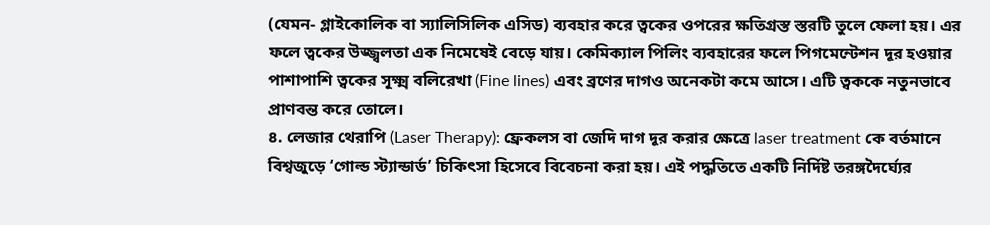(যেমন- গ্লাইকোলিক বা স্যালিসিলিক এসিড) ব্যবহার করে ত্বকের ওপরের ক্ষতিগ্রস্ত স্তরটি তুলে ফেলা হয়। এর ফলে ত্বকের উজ্জ্বলতা এক নিমেষেই বেড়ে যায়। কেমিক্যাল পিলিং ব্যবহারের ফলে পিগমেন্টেশন দূর হওয়ার পাশাপাশি ত্বকের সূক্ষ্ম বলিরেখা (Fine lines) এবং ব্রণের দাগও অনেকটা কমে আসে। এটি ত্বককে নতুনভাবে প্রাণবন্ত করে তোলে।
৪. লেজার থেরাপি (Laser Therapy): ফ্রেকলস বা জেদি দাগ দূর করার ক্ষেত্রে laser treatment কে বর্তমানে বিশ্বজুড়ে ‘গোল্ড স্ট্যান্ডার্ড’ চিকিৎসা হিসেবে বিবেচনা করা হয়। এই পদ্ধতিতে একটি নির্দিষ্ট তরঙ্গদৈর্ঘ্যের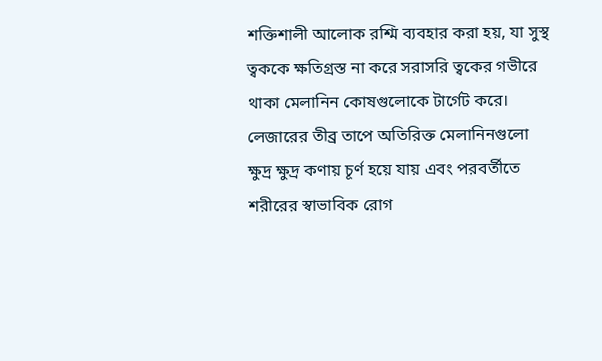শক্তিশালী আলোক রশ্মি ব্যবহার করা হয়, যা সুস্থ ত্বককে ক্ষতিগ্রস্ত না করে সরাসরি ত্বকের গভীরে থাকা মেলানিন কোষগুলোকে টার্গেট করে।
লেজারের তীব্র তাপে অতিরিক্ত মেলানিনগুলো ক্ষুদ্র ক্ষুদ্র কণায় চূর্ণ হয়ে যায় এবং পরবর্তীতে শরীরের স্বাভাবিক রোগ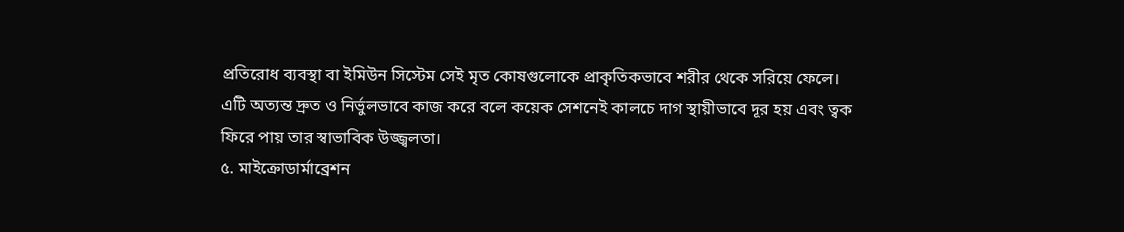প্রতিরোধ ব্যবস্থা বা ইমিউন সিস্টেম সেই মৃত কোষগুলোকে প্রাকৃতিকভাবে শরীর থেকে সরিয়ে ফেলে। এটি অত্যন্ত দ্রুত ও নির্ভুলভাবে কাজ করে বলে কয়েক সেশনেই কালচে দাগ স্থায়ীভাবে দূর হয় এবং ত্বক ফিরে পায় তার স্বাভাবিক উজ্জ্বলতা।
৫. মাইক্রোডার্মাব্রেশন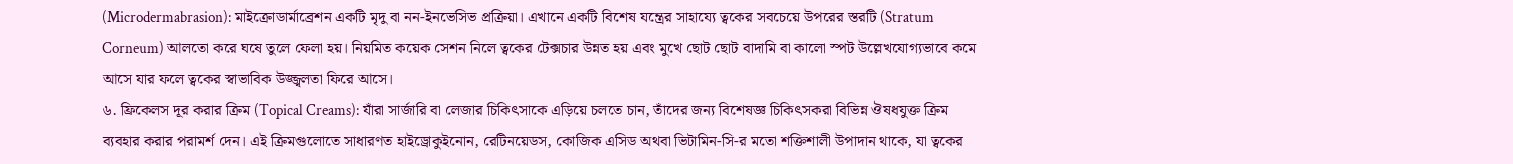(Microdermabrasion): মাইক্রোডার্মাব্রেশন একটি মৃদু বা নন-ইনভেসিভ প্রক্রিয়া। এখানে একটি বিশেষ যন্ত্রের সাহায্যে ত্বকের সবচেয়ে উপরের স্তরটি (Stratum Corneum) আলতো করে ঘষে তুলে ফেলা হয়। নিয়মিত কয়েক সেশন নিলে ত্বকের টেক্সচার উন্নত হয় এবং মুখে ছোট ছোট বাদামি বা কালো স্পট উল্লেখযোগ্যভাবে কমে আসে যার ফলে ত্বকের স্বাভাবিক উজ্জ্বলতা ফিরে আসে।
৬. ফ্রিকেলস দূর করার ক্রিম (Topical Creams): যাঁরা সার্জারি বা লেজার চিকিৎসাকে এড়িয়ে চলতে চান, তাঁদের জন্য বিশেষজ্ঞ চিকিৎসকরা বিভিন্ন ঔষধযুক্ত ক্রিম ব্যবহার করার পরামর্শ দেন। এই ক্রিমগুলোতে সাধারণত হাইড্রোকুইনোন, রেটিনয়েডস, কোজিক এসিড অথবা ভিটামিন-সি-র মতো শক্তিশালী উপাদান থাকে, যা ত্বকের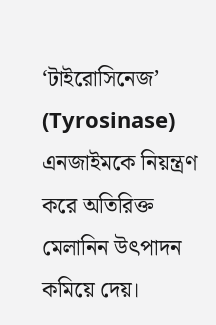‘টাইরোসিনেজ’ (Tyrosinase) এনজাইমকে নিয়ন্ত্রণ করে অতিরিক্ত মেলানিন উৎপাদন কমিয়ে দেয়।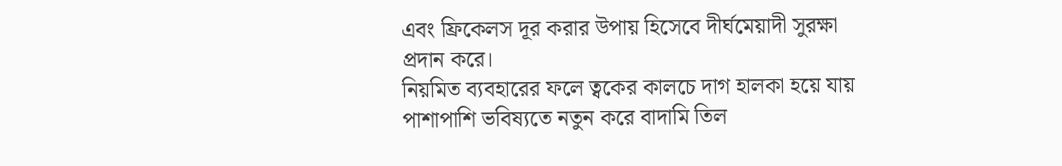এবং ফ্রিকেলস দূর করার উপায় হিসেবে দীর্ঘমেয়াদী সুরক্ষা প্রদান করে।
নিয়মিত ব্যবহারের ফলে ত্বকের কালচে দাগ হালকা হয়ে যায় পাশাপাশি ভবিষ্যতে নতুন করে বাদামি তিল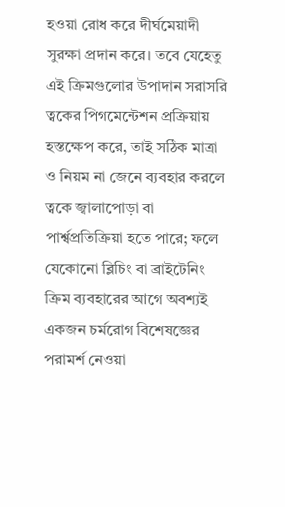হওয়া রোধ করে দীর্ঘমেয়াদী সুরক্ষা প্রদান করে। তবে যেহেতু এই ক্রিমগুলোর উপাদান সরাসরি ত্বকের পিগমেন্টেশন প্রক্রিয়ায় হস্তক্ষেপ করে, তাই সঠিক মাত্রা ও নিয়ম না জেনে ব্যবহার করলে ত্বকে জ্বালাপোড়া বা পার্শ্বপ্রতিক্রিয়া হতে পারে; ফলে যেকোনো ব্লিচিং বা ব্রাইটেনিং ক্রিম ব্যবহারের আগে অবশ্যই একজন চর্মরোগ বিশেষজ্ঞের পরামর্শ নেওয়া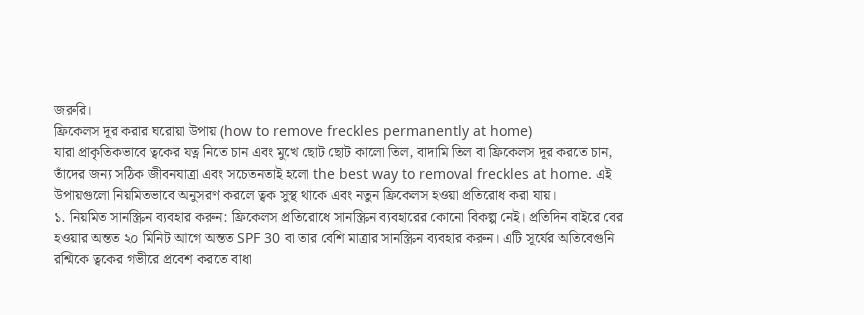জরুরি।
ফ্রিকেলস দূর করার ঘরোয়া উপায় (how to remove freckles permanently at home)
যারা প্রাকৃতিকভাবে ত্বকের যত্ন নিতে চান এবং মুখে ছোট ছোট কালো তিল, বাদামি তিল বা ফ্রিকেলস দূর করতে চান, তাঁদের জন্য সঠিক জীবনযাত্রা এবং সচেতনতাই হলো the best way to removal freckles at home. এই উপায়গুলো নিয়মিতভাবে অনুসরণ করলে ত্বক সুস্থ থাকে এবং নতুন ফ্রিকেলস হওয়া প্রতিরোধ করা যায়।
১. নিয়মিত সানস্ক্রিন ব্যবহার করুন: ফ্রিকেলস প্রতিরোধে সানস্ক্রিন ব্যবহারের কোনো বিকল্প নেই। প্রতিদিন বাইরে বের হওয়ার অন্তত ২০ মিনিট আগে অন্তত SPF 30 বা তার বেশি মাত্রার সানস্ক্রিন ব্যবহার করুন। এটি সূর্যের অতিবেগুনি রশ্মিকে ত্বকের গভীরে প্রবেশ করতে বাধা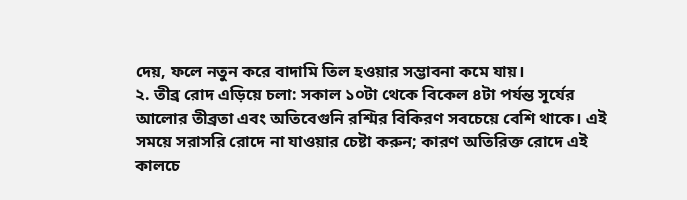দেয়, ফলে নতুন করে বাদামি তিল হওয়ার সম্ভাবনা কমে যায়।
২. তীব্র রোদ এড়িয়ে চলা: সকাল ১০টা থেকে বিকেল ৪টা পর্যন্ত সূর্যের আলোর তীব্রতা এবং অতিবেগুনি রশ্মির বিকিরণ সবচেয়ে বেশি থাকে। এই সময়ে সরাসরি রোদে না যাওয়ার চেষ্টা করুন; কারণ অতিরিক্ত রোদে এই কালচে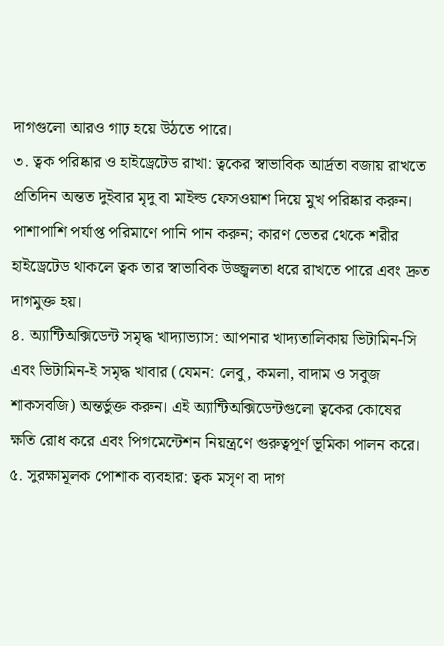দাগগুলো আরও গাঢ় হয়ে উঠতে পারে।
৩. ত্বক পরিষ্কার ও হাইড্রেটেড রাখা: ত্বকের স্বাভাবিক আর্দ্রতা বজায় রাখতে প্রতিদিন অন্তত দুইবার মৃদু বা মাইল্ড ফেসওয়াশ দিয়ে মুখ পরিষ্কার করুন। পাশাপাশি পর্যাপ্ত পরিমাণে পানি পান করুন; কারণ ভেতর থেকে শরীর হাইড্রেটেড থাকলে ত্বক তার স্বাভাবিক উজ্জ্বলতা ধরে রাখতে পারে এবং দ্রুত দাগমুক্ত হয়।
৪. অ্যান্টিঅক্সিডেন্ট সমৃদ্ধ খাদ্যাভ্যাস: আপনার খাদ্যতালিকায় ভিটামিন-সি এবং ভিটামিন-ই সমৃদ্ধ খাবার (যেমন: লেবু, কমলা, বাদাম ও সবুজ শাকসবজি) অন্তর্ভুক্ত করুন। এই অ্যান্টিঅক্সিডেন্টগুলো ত্বকের কোষের ক্ষতি রোধ করে এবং পিগমেন্টেশন নিয়ন্ত্রণে গুরুত্বপূর্ণ ভূমিকা পালন করে।
৫. সুরক্ষামূলক পোশাক ব্যবহার: ত্বক মসৃণ বা দাগ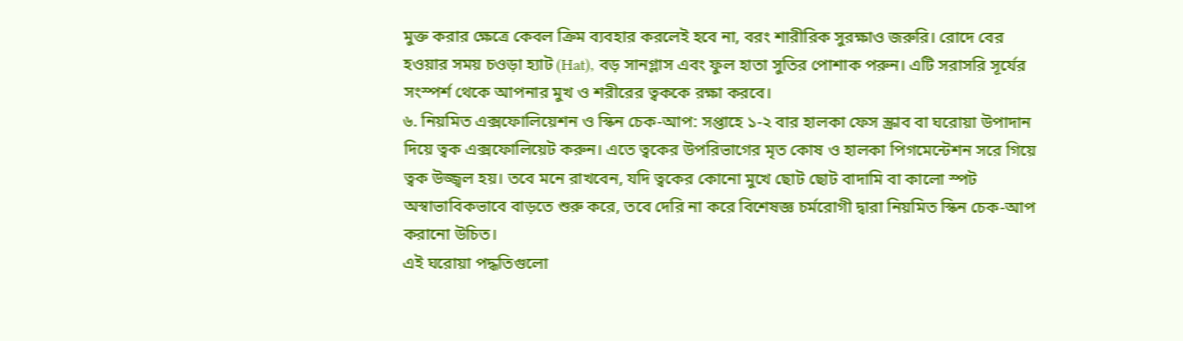মুক্ত করার ক্ষেত্রে কেবল ক্রিম ব্যবহার করলেই হবে না, বরং শারীরিক সুরক্ষাও জরুরি। রোদে বের হওয়ার সময় চওড়া হ্যাট (Hat), বড় সানগ্লাস এবং ফুল হাতা সুতির পোশাক পরুন। এটি সরাসরি সূর্যের সংস্পর্শ থেকে আপনার মুখ ও শরীরের ত্বককে রক্ষা করবে।
৬. নিয়মিত এক্সফোলিয়েশন ও স্কিন চেক-আপ: সপ্তাহে ১-২ বার হালকা ফেস স্ক্রাব বা ঘরোয়া উপাদান দিয়ে ত্বক এক্সফোলিয়েট করুন। এতে ত্বকের উপরিভাগের মৃত কোষ ও হালকা পিগমেন্টেশন সরে গিয়ে ত্বক উজ্জ্বল হয়। তবে মনে রাখবেন, যদি ত্বকের কোনো মুখে ছোট ছোট বাদামি বা কালো স্পট অস্বাভাবিকভাবে বাড়তে শুরু করে, তবে দেরি না করে বিশেষজ্ঞ চর্মরোগী দ্বারা নিয়মিত স্কিন চেক-আপ করানো উচিত।
এই ঘরোয়া পদ্ধতিগুলো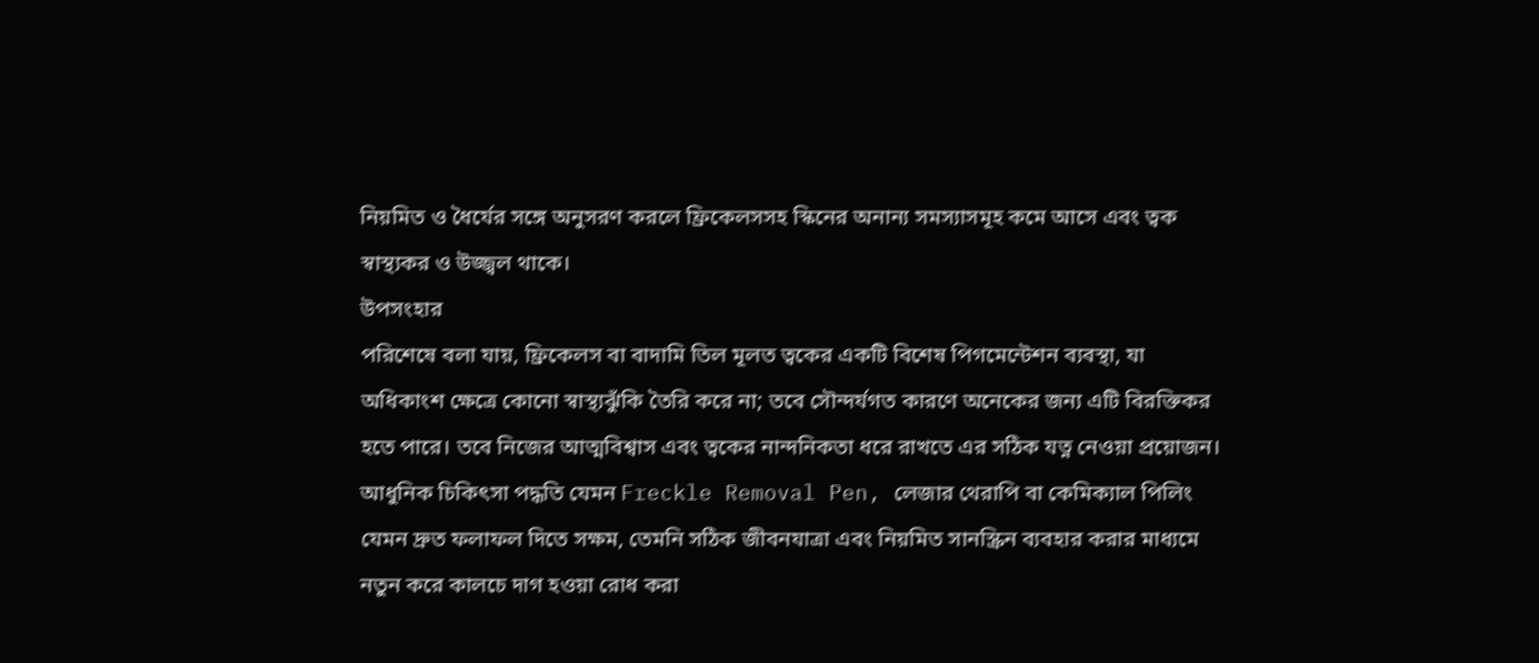নিয়মিত ও ধৈর্যের সঙ্গে অনুসরণ করলে ফ্রিকেলসসহ স্কিনের অনান্য সমস্যাসমূহ কমে আসে এবং ত্বক স্বাস্থ্যকর ও উজ্জ্বল থাকে।
উপসংহার
পরিশেষে বলা যায়, ফ্রিকেলস বা বাদামি তিল মূলত ত্বকের একটি বিশেষ পিগমেন্টেশন ব্যবস্থা, যা অধিকাংশ ক্ষেত্রে কোনো স্বাস্থ্যঝুঁকি তৈরি করে না; তবে সৌন্দর্যগত কারণে অনেকের জন্য এটি বিরক্তিকর হতে পারে। তবে নিজের আত্মবিশ্বাস এবং ত্বকের নান্দনিকতা ধরে রাখতে এর সঠিক যত্ন নেওয়া প্রয়োজন। আধুনিক চিকিৎসা পদ্ধতি যেমন Freckle Removal Pen, লেজার থেরাপি বা কেমিক্যাল পিলিং যেমন দ্রুত ফলাফল দিতে সক্ষম, তেমনি সঠিক জীবনযাত্রা এবং নিয়মিত সানস্ক্রিন ব্যবহার করার মাধ্যমে নতুন করে কালচে দাগ হওয়া রোধ করা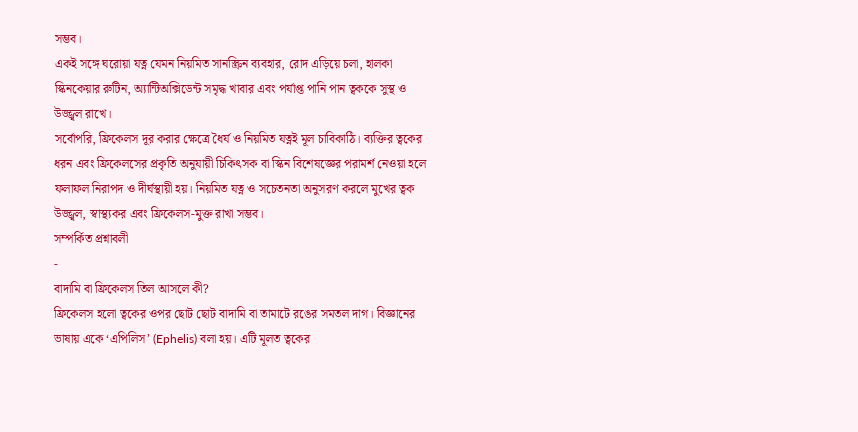সম্ভব।
একই সঙ্গে ঘরোয়া যত্ন যেমন নিয়মিত সানস্ক্রিন ব্যবহার, রোদ এড়িয়ে চলা, হালকা স্কিনকেয়ার রুটিন, অ্যান্টিঅক্সিডেন্ট সমৃদ্ধ খাবার এবং পর্যাপ্ত পানি পান ত্বককে সুস্থ ও উজ্জ্বল রাখে।
সর্বোপরি, ফ্রিকেলস দূর করার ক্ষেত্রে ধৈর্য ও নিয়মিত যত্নই মূল চাবিকাঠি। ব্যক্তির ত্বকের ধরন এবং ফ্রিকেলসের প্রকৃতি অনুযায়ী চিকিৎসক বা স্কিন বিশেষজ্ঞের পরামর্শ নেওয়া হলে ফলাফল নিরাপদ ও দীর্ঘস্থায়ী হয়। নিয়মিত যত্ন ও সচেতনতা অনুসরণ করলে মুখের ত্বক উজ্জ্বল, স্বাস্থ্যকর এবং ফ্রিকেলস-মুক্ত রাখা সম্ভব।
সম্পর্কিত প্রশ্নাবলী
-
বাদামি বা ফ্রিকেলস তিল আসলে কী?
ফ্রিকেলস হলো ত্বকের ওপর ছোট ছোট বাদামি বা তামাটে রঙের সমতল দাগ। বিজ্ঞানের ভাষায় একে ‘এপিলিস’ (Ephelis) বলা হয়। এটি মূলত ত্বকের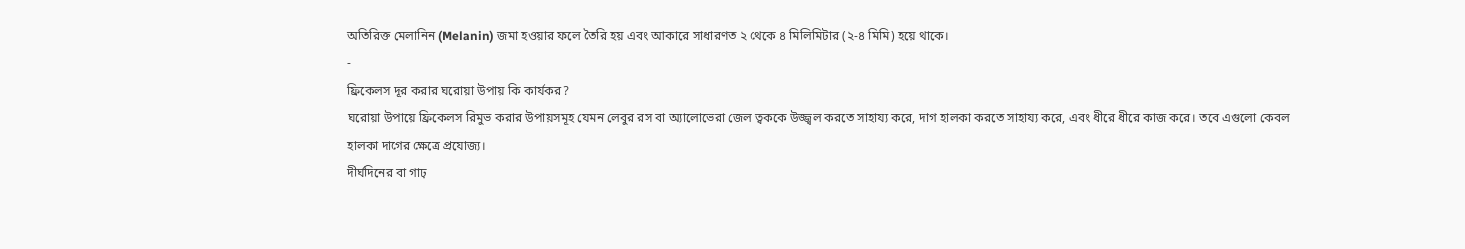অতিরিক্ত মেলানিন (Melanin) জমা হওয়ার ফলে তৈরি হয় এবং আকারে সাধারণত ২ থেকে ৪ মিলিমিটার (২-৪ মিমি) হয়ে থাকে।
-
ফ্রিকেলস দূর করার ঘরোয়া উপায় কি কার্যকর?
ঘরোয়া উপায়ে ফ্রিকেলস রিমুভ করার উপায়সমূহ যেমন লেবুর রস বা অ্যালোভেরা জেল ত্বককে উজ্জ্বল করতে সাহায্য করে, দাগ হালকা করতে সাহায্য করে, এবং ধীরে ধীরে কাজ করে। তবে এগুলো কেবল হালকা দাগের ক্ষেত্রে প্রযোজ্য।
দীর্ঘদিনের বা গাঢ়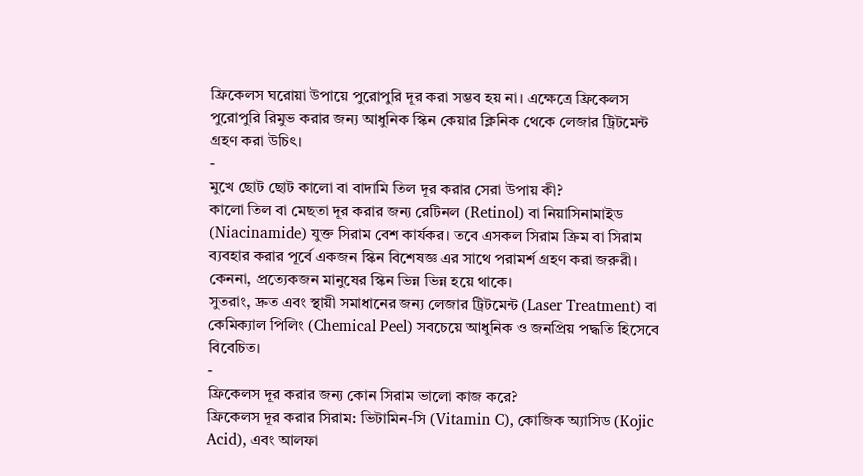ফ্রিকেলস ঘরোয়া উপায়ে পুরোপুরি দূর করা সম্ভব হয় না। এক্ষেত্রে ফ্রিকেলস পুরোপুরি রিমুভ করার জন্য আধুনিক স্কিন কেয়ার ক্লিনিক থেকে লেজার ট্রিটমেন্ট গ্রহণ করা উচিৎ।
-
মুখে ছোট ছোট কালো বা বাদামি তিল দূর করার সেরা উপায় কী?
কালো তিল বা মেছতা দূর করার জন্য রেটিনল (Retinol) বা নিয়াসিনামাইড (Niacinamide) যুক্ত সিরাম বেশ কার্যকর। তবে এসকল সিরাম ক্রিম বা সিরাম ব্যবহার করার পূর্বে একজন স্কিন বিশেষজ্ঞ এর সাথে পরামর্শ গ্রহণ করা জরুরী। কেননা, প্রত্যেকজন মানুষের স্কিন ভিন্ন ভিন্ন হয়ে থাকে।
সুতরাং, দ্রুত এবং স্থায়ী সমাধানের জন্য লেজার ট্রিটমেন্ট (Laser Treatment) বা কেমিক্যাল পিলিং (Chemical Peel) সবচেয়ে আধুনিক ও জনপ্রিয় পদ্ধতি হিসেবে বিবেচিত।
-
ফ্রিকেলস দূর করার জন্য কোন সিরাম ভালো কাজ করে?
ফ্রিকেলস দূর করার সিরাম: ভিটামিন-সি (Vitamin C), কোজিক অ্যাসিড (Kojic Acid), এবং আলফা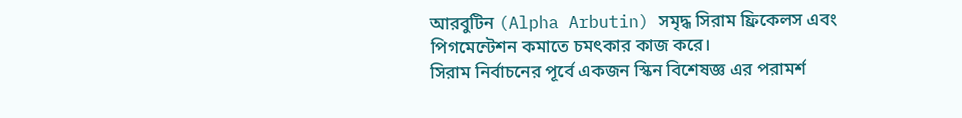আরবুটিন (Alpha Arbutin) সমৃদ্ধ সিরাম ফ্রিকেলস এবং পিগমেন্টেশন কমাতে চমৎকার কাজ করে।
সিরাম নির্বাচনের পূর্বে একজন স্কিন বিশেষজ্ঞ এর পরামর্শ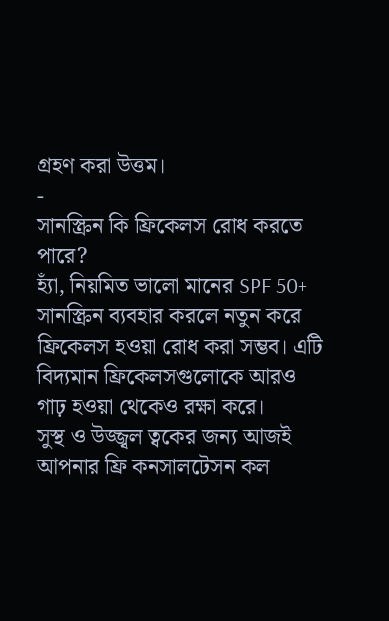গ্রহণ করা উত্তম।
-
সানস্ক্রিন কি ফ্রিকেলস রোধ করতে পারে?
হ্যাঁ, নিয়মিত ভালো মানের SPF 50+ সানস্ক্রিন ব্যবহার করলে নতুন করে ফ্রিকেলস হওয়া রোধ করা সম্ভব। এটি বিদ্যমান ফ্রিকেলসগুলোকে আরও গাঢ় হওয়া থেকেও রক্ষা করে।
সুস্থ ও উজ্জ্বল ত্বকের জন্য আজই আপনার ফ্রি কনসালটেসন কল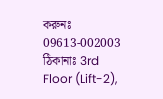করুনঃ 09613-002003
ঠিকানাঃ 3rd Floor (Lift-2),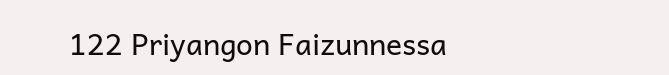122 Priyangon Faizunnessa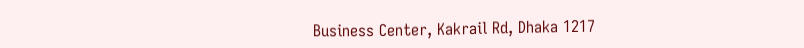Business Center, Kakrail Rd, Dhaka 1217